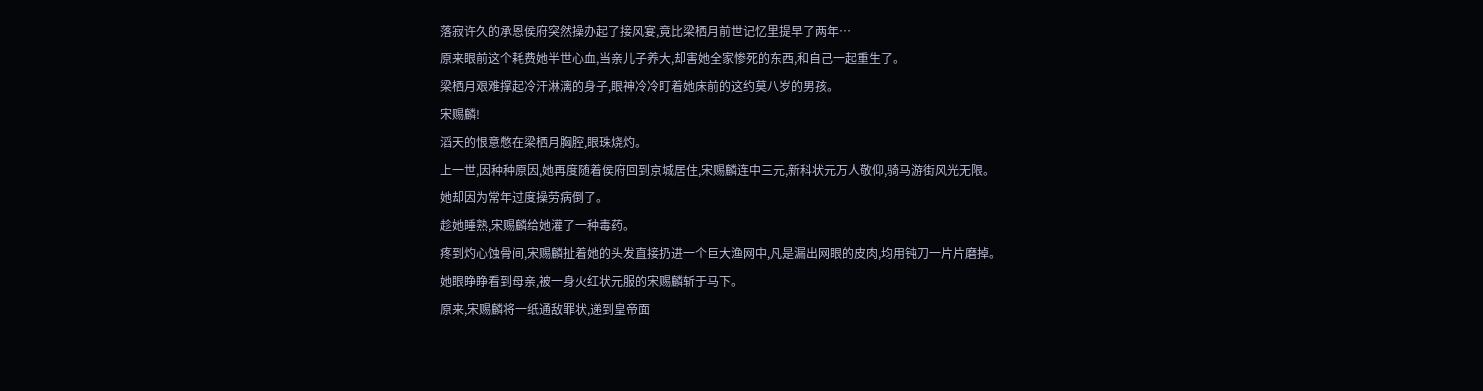落寂许久的承恩侯府突然操办起了接风宴,竟比梁栖月前世记忆里提早了两年…
原来眼前这个耗费她半世心血,当亲儿子养大,却害她全家惨死的东西,和自己一起重生了。
梁栖月艰难撑起冷汗淋漓的身子,眼神冷冷盯着她床前的这约莫八岁的男孩。
宋赐麟!
滔天的恨意憋在梁栖月胸腔,眼珠烧灼。
上一世,因种种原因,她再度随着侯府回到京城居住,宋赐麟连中三元,新科状元万人敬仰,骑马游街风光无限。
她却因为常年过度操劳病倒了。
趁她睡熟,宋赐麟给她灌了一种毒药。
疼到灼心蚀骨间,宋赐麟扯着她的头发直接扔进一个巨大渔网中,凡是漏出网眼的皮肉,均用钝刀一片片磨掉。
她眼睁睁看到母亲,被一身火红状元服的宋赐麟斩于马下。
原来,宋赐麟将一纸通敌罪状,递到皇帝面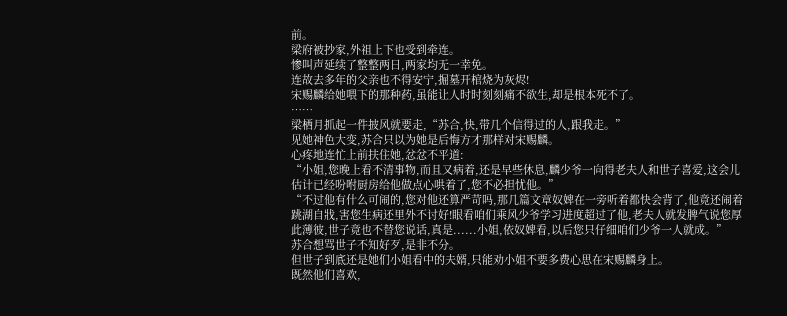前。
梁府被抄家,外祖上下也受到牵连。
惨叫声延续了整整两日,两家均无一幸免。
连故去多年的父亲也不得安宁,掘墓开棺烧为灰烬!
宋赐麟给她喂下的那种药,虽能让人时时刻刻痛不欲生,却是根本死不了。
……
梁栖月抓起一件披风就要走,“苏合,快,带几个信得过的人,跟我走。”
见她神色大变,苏合只以为她是后悔方才那样对宋赐麟。
心疼地连忙上前扶住她,忿忿不平道:
“小姐,您晚上看不清事物,而且又病着,还是早些休息,麟少爷一向得老夫人和世子喜爱,这会儿估计已经吩咐厨房给他做点心哄着了,您不必担忧他。”
“不过他有什么可闹的,您对他还算严苛吗,那几篇文章奴婢在一旁听着都快会背了,他竟还闹着跳湖自戕,害您生病还里外不讨好!眼看咱们乘风少爷学习进度超过了他,老夫人就发脾气说您厚此薄彼,世子竟也不替您说话,真是......小姐,依奴婢看,以后您只仔细咱们少爷一人就成。”
苏合想骂世子不知好歹,是非不分。
但世子到底还是她们小姐看中的夫婿,只能劝小姐不要多费心思在宋赐麟身上。
既然他们喜欢,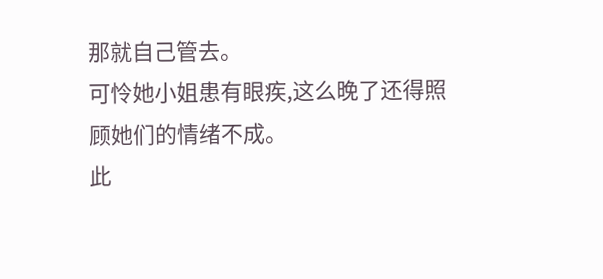那就自己管去。
可怜她小姐患有眼疾,这么晚了还得照顾她们的情绪不成。
此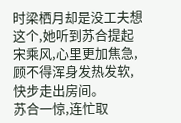时梁栖月却是没工夫想这个,她听到苏合提起宋乘风,心里更加焦急,顾不得浑身发热发软,快步走出房间。
苏合一惊,连忙取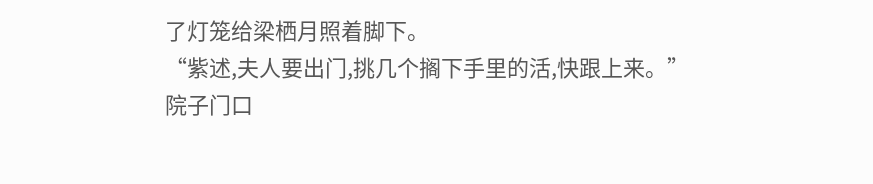了灯笼给梁栖月照着脚下。
“紫述,夫人要出门,挑几个搁下手里的活,快跟上来。”
院子门口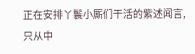正在安排丫鬟小厮们干活的紫述闻言,只从中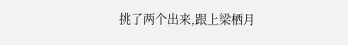挑了两个出来,跟上梁栖月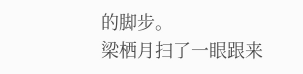的脚步。
梁栖月扫了一眼跟来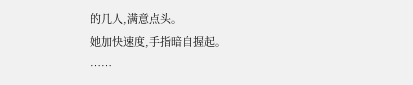的几人,满意点头。
她加快速度,手指暗自握起。
……